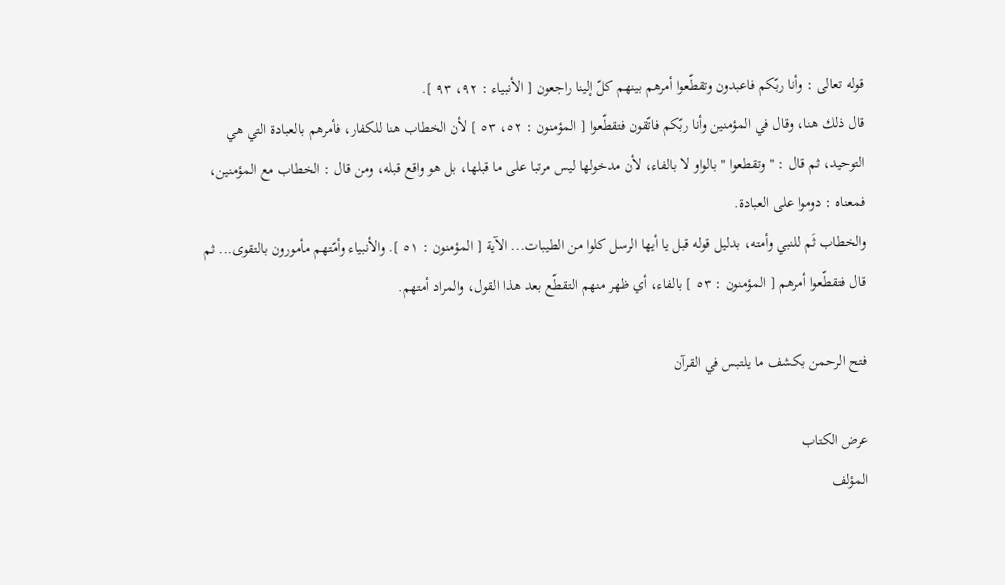قوله تعالى : وأنا ربّكم فاعبدون وتقطّعوا أمرهم بينهم كلّ إلينا راجعون [ الأنبياء : ٩٢، ٩٣ ].
قال ذلك هنا، وقال في المؤمنين وأنا ربّكم فاتّقون فتقطّعوا [ المؤمنون : ٥٢، ٥٣ ] لأن الخطاب هنا للكفار، فأمرهم بالعبادة التي هي التوحيد، ثم قال : " وتقطعوا " بالواو لا بالفاء، لأن مدخولها ليس مرتبا على ما قبلها، بل هو واقع قبله، ومن قال : الخطاب مع المؤمنين، فمعناه : دوموا على العبادة.
والخطاب ثَم للنبي وأمته، بدليل قوله قبل يا أيها الرسل كلوا من الطيبات... الآية [ المؤمنون : ٥١ ]. والأنبياء وأمّتهم مأمورون بالتقوى... ثم قال فتقطّعوا أمرهم [ المؤمنون : ٥٣ ] بالفاء، أي ظهر منهم التقطّع بعد هذا القول، والمراد أمتهم.

فتح الرحمن بكشف ما يلتبس في القرآن

عرض الكتاب
المؤلف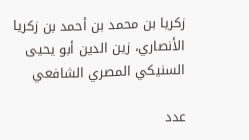زكريا بن محمد بن أحمد بن زكريا الأنصاري، زين الدين أبو يحيى السنيكي المصري الشافعي

عدد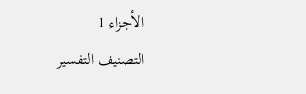الأجزاء 1
التصنيف التفسير